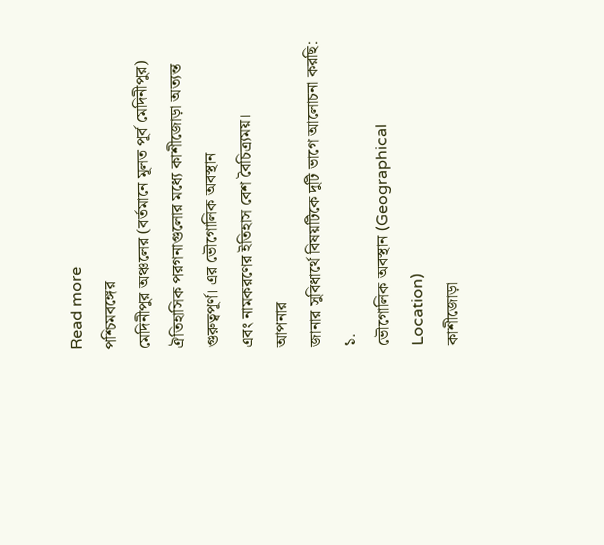Read more
পশ্চিমবঙ্গের
মেদিনীপুর অঞ্চলের (বর্তমানে মূলত পূর্ব মেদিনীপুর) ঐতিহাসিক পরগনাগুলোর মধ্যে কাশীজোড়া অত্যন্ত গুরুত্বপূর্ণ। এর ভৌগোলিক অবস্থান
এবং নামকরণের ইতিহাস বেশ বৈচিত্র্যময়।
আপনার
জানার সুবিধার্থে বিষয়টিকে দুটি ভাগে আলোচনা করছি:
১.
ভৌগোলিক অবস্থান (Geographical
Location)
কাশীজোড়া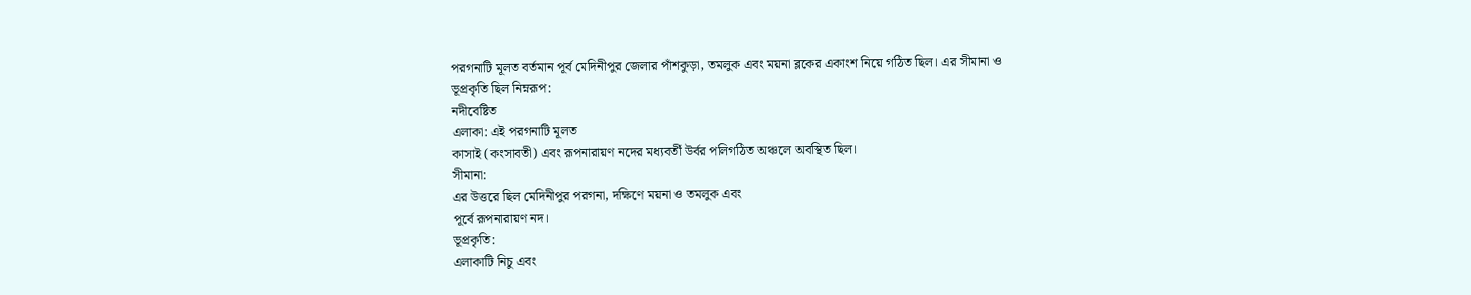পরগনাটি মূলত বর্তমান পূর্ব মেদিনীপুর জেলার পাঁশকুড়া, তমলুক এবং ময়না ব্লকের একাংশ নিয়ে গঠিত ছিল। এর সীমানা ও
ভূপ্রকৃতি ছিল নিম্নরূপ:
নদীবেষ্টিত
এলাকা: এই পরগনাটি মূলত
কাসাই (কংসাবতী) এবং রূপনারায়ণ নদের মধ্যবর্তী উর্বর পলিগঠিত অঞ্চলে অবস্থিত ছিল।
সীমানা:
এর উত্তরে ছিল মেদিনীপুর পরগনা, দক্ষিণে ময়না ও তমলুক এবং
পূর্বে রূপনারায়ণ নদ।
ভূপ্রকৃতি:
এলাকাটি নিচু এবং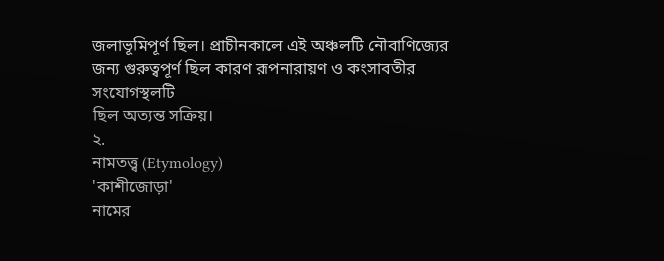জলাভূমিপূর্ণ ছিল। প্রাচীনকালে এই অঞ্চলটি নৌবাণিজ্যের
জন্য গুরুত্বপূর্ণ ছিল কারণ রূপনারায়ণ ও কংসাবতীর সংযোগস্থলটি
ছিল অত্যন্ত সক্রিয়।
২.
নামতত্ত্ব (Etymology)
'কাশীজোড়া'
নামের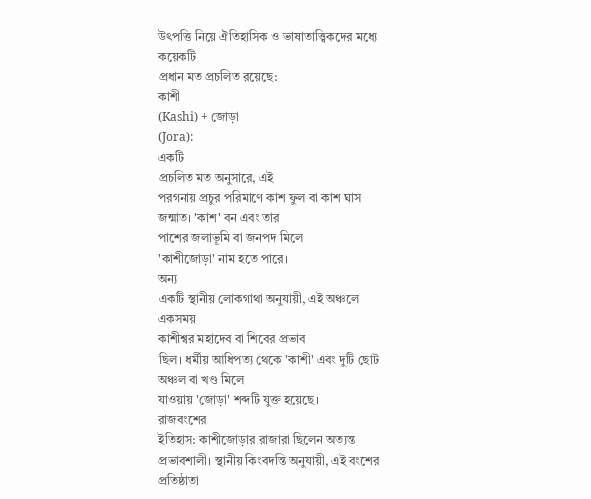উৎপত্তি নিয়ে ঐতিহাসিক ও ভাষাতাত্ত্বিকদের মধ্যে কয়েকটি
প্রধান মত প্রচলিত রয়েছে:
কাশী
(Kashi) + জোড়া
(Jora):
একটি
প্রচলিত মত অনুসারে, এই
পরগনায় প্রচুর পরিমাণে কাশ ফুল বা কাশ ঘাস
জন্মাত। 'কাশ' বন এবং তার
পাশের জলাভূমি বা জনপদ মিলে
'কাশীজোড়া' নাম হতে পারে।
অন্য
একটি স্থানীয় লোকগাথা অনুযায়ী, এই অঞ্চলে একসময়
কাশীশ্বর মহাদেব বা শিবের প্রভাব
ছিল। ধর্মীয় আধিপত্য থেকে 'কাশী' এবং দুটি ছোট অঞ্চল বা খণ্ড মিলে
যাওয়ায় 'জোড়া' শব্দটি যুক্ত হয়েছে।
রাজবংশের
ইতিহাস: কাশীজোড়ার রাজারা ছিলেন অত্যন্ত প্রভাবশালী। স্থানীয় কিংবদন্তি অনুযায়ী, এই বংশের প্রতিষ্ঠাতা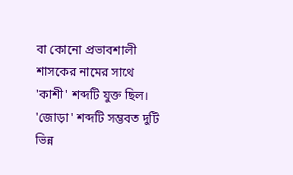বা কোনো প্রভাবশালী শাসকের নামের সাথে 'কাশী' শব্দটি যুক্ত ছিল। 'জোড়া' শব্দটি সম্ভবত দুটি ভিন্ন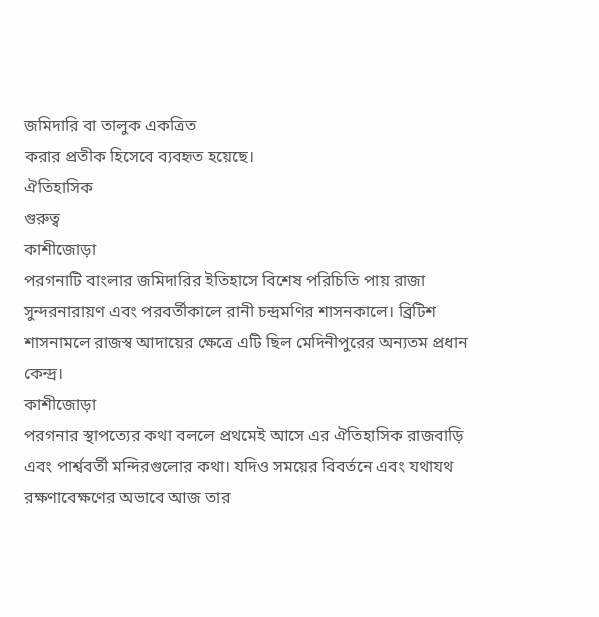জমিদারি বা তালুক একত্রিত
করার প্রতীক হিসেবে ব্যবহৃত হয়েছে।
ঐতিহাসিক
গুরুত্ব
কাশীজোড়া
পরগনাটি বাংলার জমিদারির ইতিহাসে বিশেষ পরিচিতি পায় রাজা সুন্দরনারায়ণ এবং পরবর্তীকালে রানী চন্দ্রমণির শাসনকালে। ব্রিটিশ শাসনামলে রাজস্ব আদায়ের ক্ষেত্রে এটি ছিল মেদিনীপুরের অন্যতম প্রধান কেন্দ্র।
কাশীজোড়া
পরগনার স্থাপত্যের কথা বললে প্রথমেই আসে এর ঐতিহাসিক রাজবাড়ি
এবং পার্শ্ববর্তী মন্দিরগুলোর কথা। যদিও সময়ের বিবর্তনে এবং যথাযথ রক্ষণাবেক্ষণের অভাবে আজ তার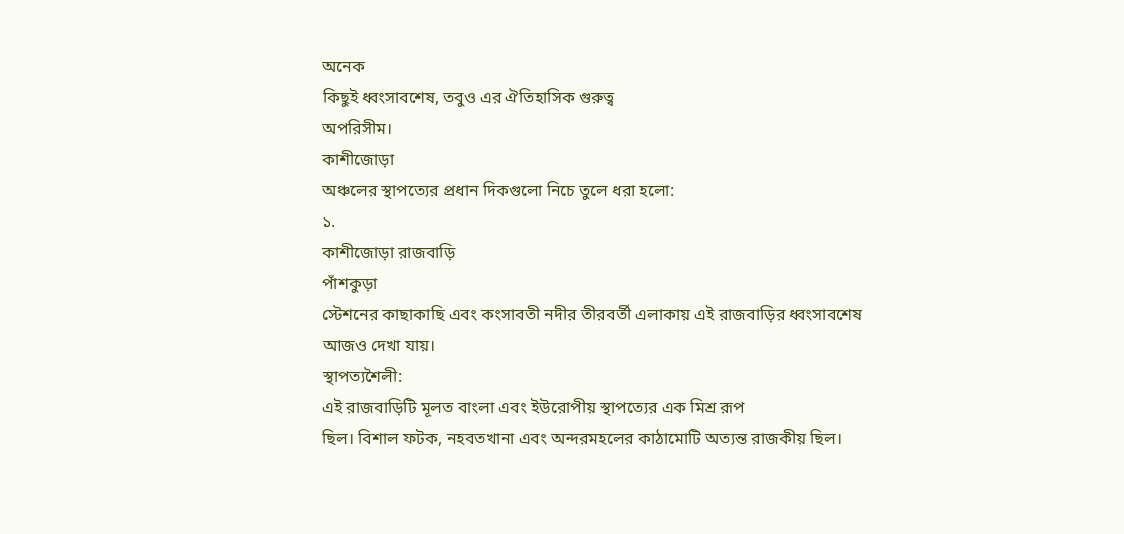অনেক
কিছুই ধ্বংসাবশেষ, তবুও এর ঐতিহাসিক গুরুত্ব
অপরিসীম।
কাশীজোড়া
অঞ্চলের স্থাপত্যের প্রধান দিকগুলো নিচে তুলে ধরা হলো:
১.
কাশীজোড়া রাজবাড়ি
পাঁশকুড়া
স্টেশনের কাছাকাছি এবং কংসাবতী নদীর তীরবর্তী এলাকায় এই রাজবাড়ির ধ্বংসাবশেষ
আজও দেখা যায়।
স্থাপত্যশৈলী:
এই রাজবাড়িটি মূলত বাংলা এবং ইউরোপীয় স্থাপত্যের এক মিশ্র রূপ
ছিল। বিশাল ফটক, নহবতখানা এবং অন্দরমহলের কাঠামোটি অত্যন্ত রাজকীয় ছিল।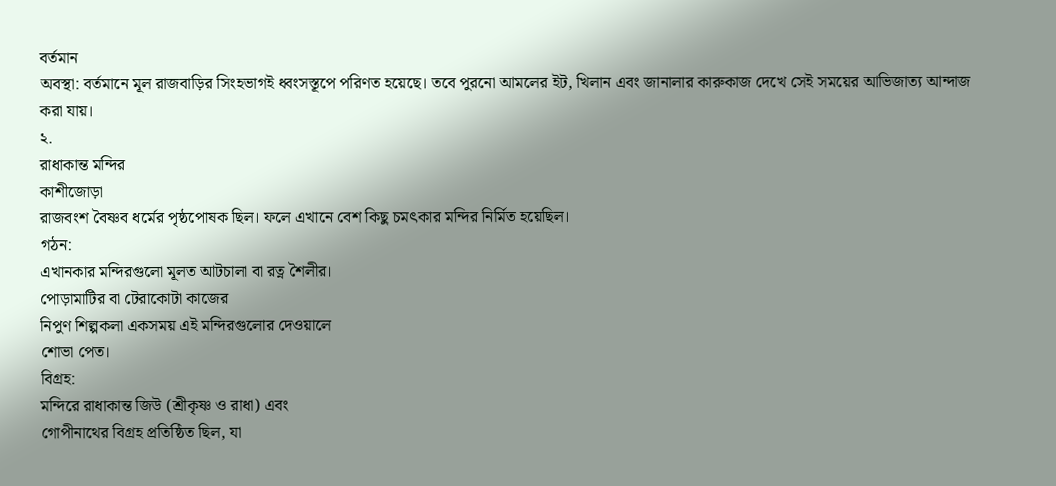বর্তমান
অবস্থা: বর্তমানে মূল রাজবাড়ির সিংহভাগই ধ্বংসস্তূপে পরিণত হয়েছে। তবে পুরনো আমলের ইট, খিলান এবং জানালার কারুকাজ দেখে সেই সময়ের আভিজাত্য আন্দাজ করা যায়।
২.
রাধাকান্ত মন্দির
কাশীজোড়া
রাজবংশ বৈষ্ণব ধর্মের পৃষ্ঠপোষক ছিল। ফলে এখানে বেশ কিছু চমৎকার মন্দির নির্মিত হয়েছিল।
গঠন:
এখানকার মন্দিরগুলো মূলত আটচালা বা রত্ন শৈলীর।
পোড়ামাটির বা টেরাকোটা কাজের
নিপুণ শিল্পকলা একসময় এই মন্দিরগুলোর দেওয়ালে
শোভা পেত।
বিগ্রহ:
মন্দিরে রাধাকান্ত জিউ (শ্রীকৃষ্ণ ও রাধা) এবং
গোপীনাথের বিগ্রহ প্রতিষ্ঠিত ছিল, যা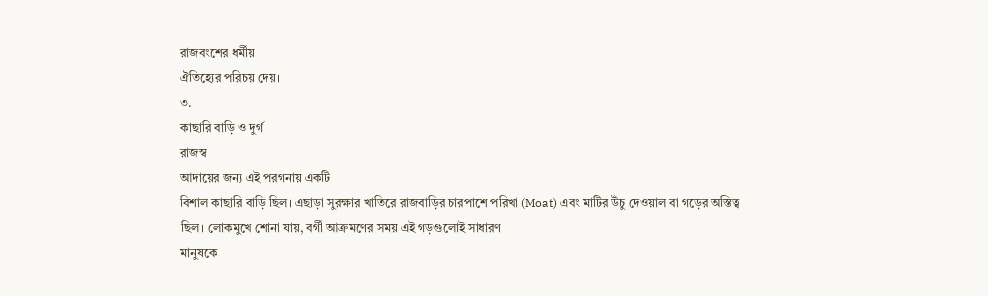রাজবংশের ধর্মীয়
ঐতিহ্যের পরিচয় দেয়।
৩.
কাছারি বাড়ি ও দুর্গ
রাজস্ব
আদায়ের জন্য এই পরগনায় একটি
বিশাল কাছারি বাড়ি ছিল। এছাড়া সুরক্ষার খাতিরে রাজবাড়ির চারপাশে পরিখা (Moat) এবং মাটির উঁচু দেওয়াল বা গড়ের অস্তিত্ব
ছিল। লোকমুখে শোনা যায়, বর্গী আক্রমণের সময় এই গড়গুলোই সাধারণ
মানুষকে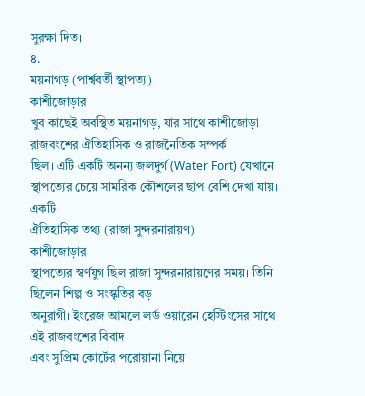সুরক্ষা দিত।
৪.
ময়নাগড় (পার্শ্ববর্তী স্থাপত্য)
কাশীজোড়ার
খুব কাছেই অবস্থিত ময়নাগড়, যার সাথে কাশীজোড়া রাজবংশের ঐতিহাসিক ও রাজনৈতিক সম্পর্ক
ছিল। এটি একটি অনন্য জলদুর্গ (Water Fort) যেখানে স্থাপত্যের চেয়ে সামরিক কৌশলের ছাপ বেশি দেখা যায়।
একটি
ঐতিহাসিক তথ্য (রাজা সুন্দরনারায়ণ)
কাশীজোড়ার
স্থাপত্যের স্বর্ণযুগ ছিল রাজা সুন্দরনারায়ণের সময়। তিনি ছিলেন শিল্প ও সংস্কৃতির বড়
অনুরাগী। ইংরেজ আমলে লর্ড ওয়ারেন হেস্টিংসের সাথে এই রাজবংশের বিবাদ
এবং সুপ্রিম কোর্টের পরোয়ানা নিয়ে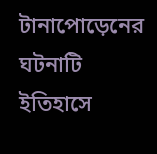টানাপোড়েনের ঘটনাটি ইতিহাসে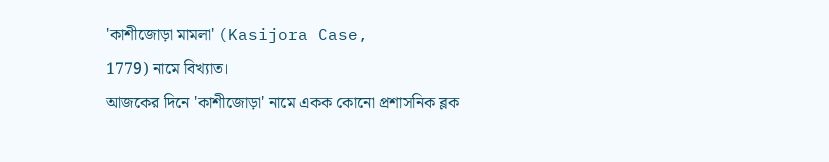'কাশীজোড়া মামলা' (Kasijora Case,
1779) নামে বিখ্যাত।
আজকের দিনে 'কাশীজোড়া' নামে একক কোনো প্রশাসনিক ব্লক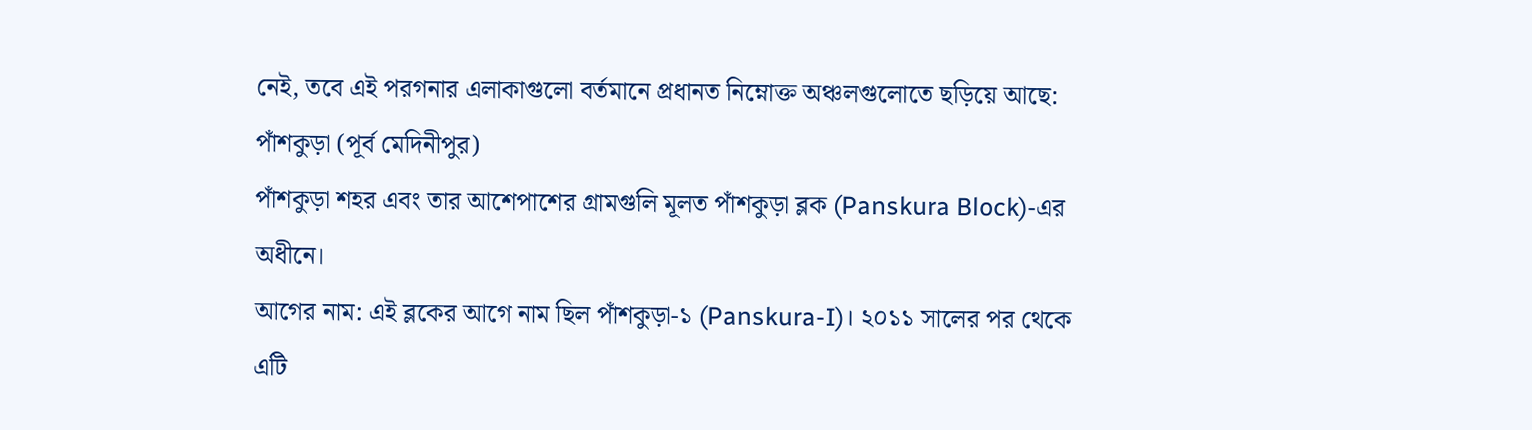নেই, তবে এই পরগনার এলাকাগুলো বর্তমানে প্রধানত নিম্নোক্ত অঞ্চলগুলোতে ছড়িয়ে আছে:
পাঁশকুড়া (পূর্ব মেদিনীপুর)
পাঁশকুড়া শহর এবং তার আশেপাশের গ্রামগুলি মূলত পাঁশকুড়া ব্লক (Panskura Block)-এর অধীনে।
আগের নাম: এই ব্লকের আগে নাম ছিল পাঁশকুড়া-১ (Panskura-I)। ২০১১ সালের পর থেকে এটি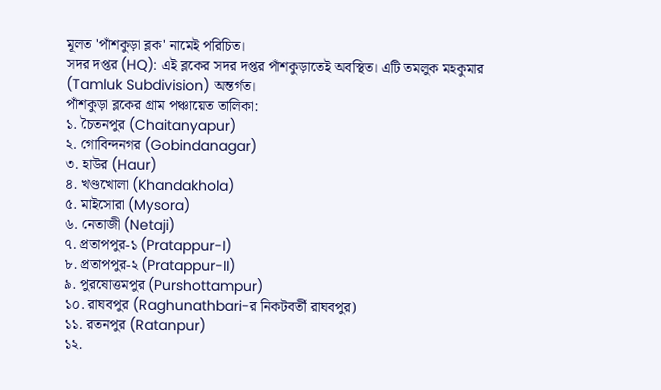মূলত 'পাঁশকুড়া ব্লক' নামেই পরিচিত।
সদর দপ্তর (HQ): এই ব্লকের সদর দপ্তর পাঁশকুড়াতেই অবস্থিত। এটি তমলুক মহকুমার (Tamluk Subdivision) অন্তর্গত।
পাঁশকুড়া ব্লকের গ্রাম পঞ্চায়েত তালিকা:
১. চৈতনপুর (Chaitanyapur)
২. গোবিন্দনগর (Gobindanagar)
৩. হাউর (Haur)
৪. খণ্ডখোলা (Khandakhola)
৫. মাইসোরা (Mysora)
৬. নেতাজী (Netaji)
৭. প্রতাপপুর-১ (Pratappur-I)
৮. প্রতাপপুর-২ (Pratappur-II)
৯. পুরষোত্তমপুর (Purshottampur)
১০. রাঘবপুর (Raghunathbari-র নিকটবর্তী রাঘবপুর)
১১. রতনপুর (Ratanpur)
১২.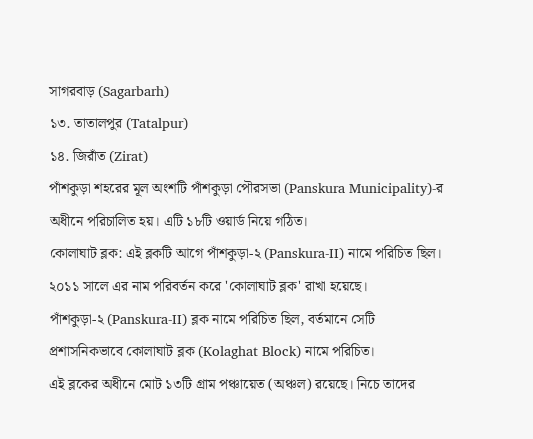সাগরবাড় (Sagarbarh)
১৩. তাতালপুর (Tatalpur)
১৪. জিরাঁত (Zirat)
পাঁশকুড়া শহরের মূল অংশটি পাঁশকুড়া পৌরসভা (Panskura Municipality)-র অধীনে পরিচালিত হয়। এটি ১৮টি ওয়ার্ড নিয়ে গঠিত।
কোলাঘাট ব্লক: এই ব্লকটি আগে পাঁশকুড়া-২ (Panskura-II) নামে পরিচিত ছিল। ২০১১ সালে এর নাম পরিবর্তন করে 'কোলাঘাট ব্লক' রাখা হয়েছে।
পাঁশকুড়া-২ (Panskura-II) ব্লক নামে পরিচিত ছিল, বর্তমানে সেটি প্রশাসনিকভাবে কোলাঘাট ব্লক (Kolaghat Block) নামে পরিচিত।
এই ব্লকের অধীনে মোট ১৩টি গ্রাম পঞ্চায়েত (অঞ্চল) রয়েছে। নিচে তাদের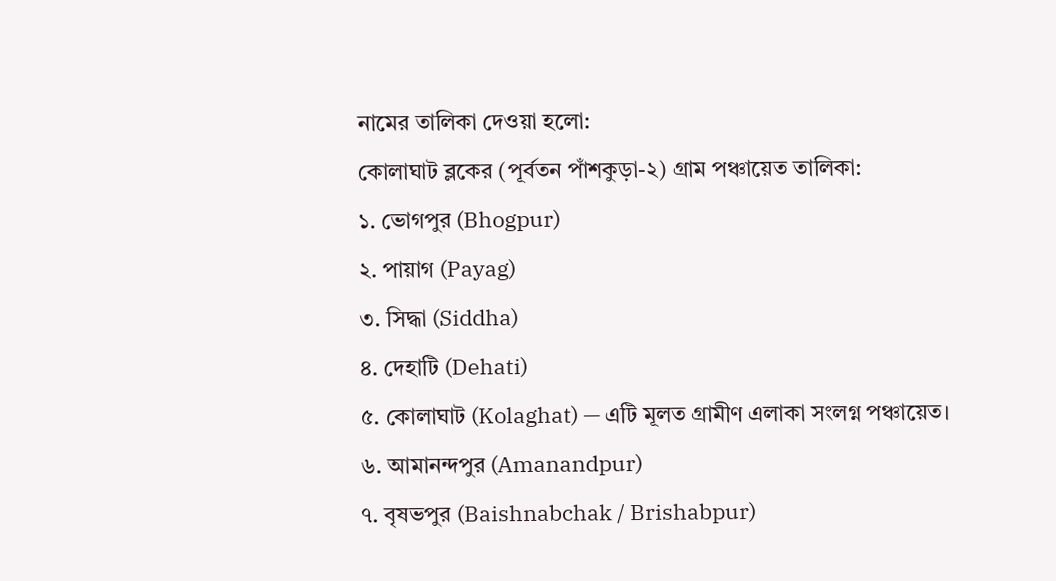নামের তালিকা দেওয়া হলো:
কোলাঘাট ব্লকের (পূর্বতন পাঁশকুড়া-২) গ্রাম পঞ্চায়েত তালিকা:
১. ভোগপুর (Bhogpur)
২. পায়াগ (Payag)
৩. সিদ্ধা (Siddha)
৪. দেহাটি (Dehati)
৫. কোলাঘাট (Kolaghat) — এটি মূলত গ্রামীণ এলাকা সংলগ্ন পঞ্চায়েত।
৬. আমানন্দপুর (Amanandpur)
৭. বৃষভপুর (Baishnabchak / Brishabpur)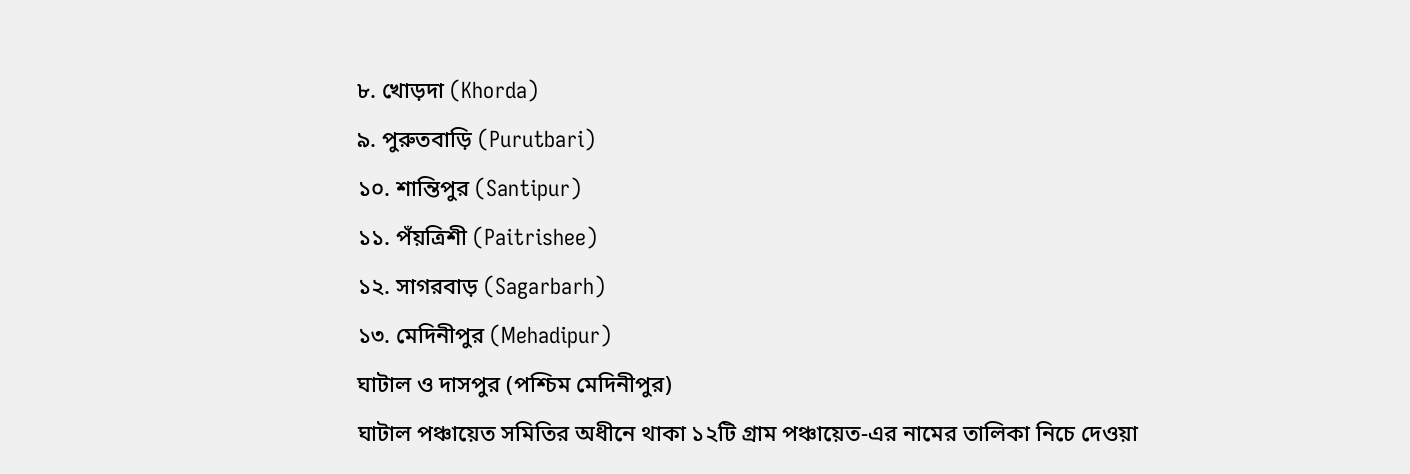৮. খোড়দা (Khorda)
৯. পুরুতবাড়ি (Purutbari)
১০. শান্তিপুর (Santipur)
১১. পঁয়ত্রিশী (Paitrishee)
১২. সাগরবাড় (Sagarbarh)
১৩. মেদিনীপুর (Mehadipur)
ঘাটাল ও দাসপুর (পশ্চিম মেদিনীপুর)
ঘাটাল পঞ্চায়েত সমিতির অধীনে থাকা ১২টি গ্রাম পঞ্চায়েত-এর নামের তালিকা নিচে দেওয়া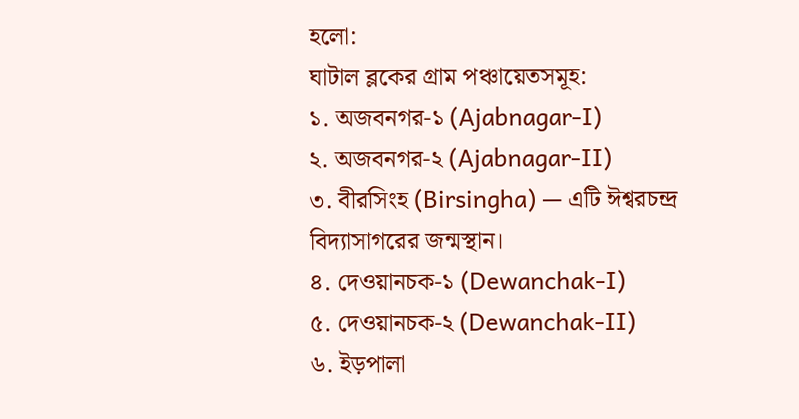হলো:
ঘাটাল ব্লকের গ্রাম পঞ্চায়েতসমূহ:
১. অজবনগর-১ (Ajabnagar-I)
২. অজবনগর-২ (Ajabnagar-II)
৩. বীরসিংহ (Birsingha) — এটি ঈশ্বরচন্দ্র বিদ্যাসাগরের জন্মস্থান।
৪. দেওয়ানচক-১ (Dewanchak-I)
৫. দেওয়ানচক-২ (Dewanchak-II)
৬. ইড়পালা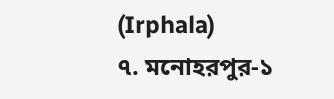(Irphala)
৭. মনোহরপুর-১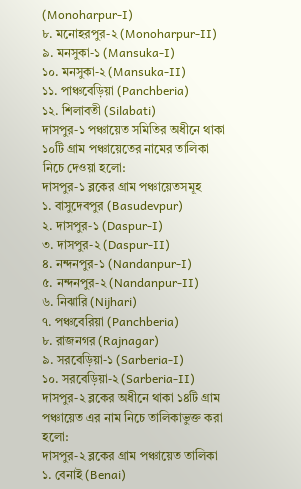(Monoharpur-I)
৮. মনোহরপুর-২ (Monoharpur-II)
৯. মনসুকা-১ (Mansuka-I)
১০. মনসুকা-২ (Mansuka-II)
১১. পাঞ্চবেড়িয়া (Panchberia)
১২. শিলাবতী (Silabati)
দাসপুর-১ পঞ্চায়েত সমিতির অধীনে থাকা ১০টি গ্রাম পঞ্চায়েতের নামের তালিকা নিচে দেওয়া হলো:
দাসপুর-১ ব্লকের গ্রাম পঞ্চায়েতসমূহ
১. বাসুদেবপুর (Basudevpur)
২. দাসপুর-১ (Daspur-I)
৩. দাসপুর-২ (Daspur-II)
৪. নন্দনপুর-১ (Nandanpur-I)
৫. নন্দনপুর-২ (Nandanpur-II)
৬. নিঝারি (Nijhari)
৭. পঞ্চবেরিয়া (Panchberia)
৮. রাজনগর (Rajnagar)
৯. সরবেড়িয়া-১ (Sarberia-I)
১০. সরবেড়িয়া-২ (Sarberia-II)
দাসপুর-২ ব্লকের অধীনে থাকা ১৪টি গ্রাম পঞ্চায়েত এর নাম নিচে তালিকাভুক্ত করা হলো:
দাসপুর-২ ব্লকের গ্রাম পঞ্চায়েত তালিকা
১. বেনাই (Benai)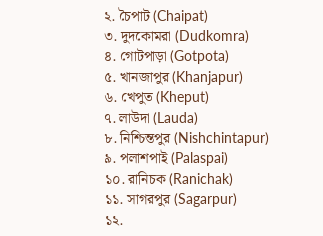২. চৈপাট (Chaipat)
৩. দুদকোমরা (Dudkomra)
৪. গোটপাড়া (Gotpota)
৫. খানজাপুর (Khanjapur)
৬. খেপুত (Kheput)
৭. লাউদা (Lauda)
৮. নিশ্চিন্তপুর (Nishchintapur)
৯. পলাশপাই (Palaspai)
১০. রানিচক (Ranichak)
১১. সাগরপুর (Sagarpur)
১২.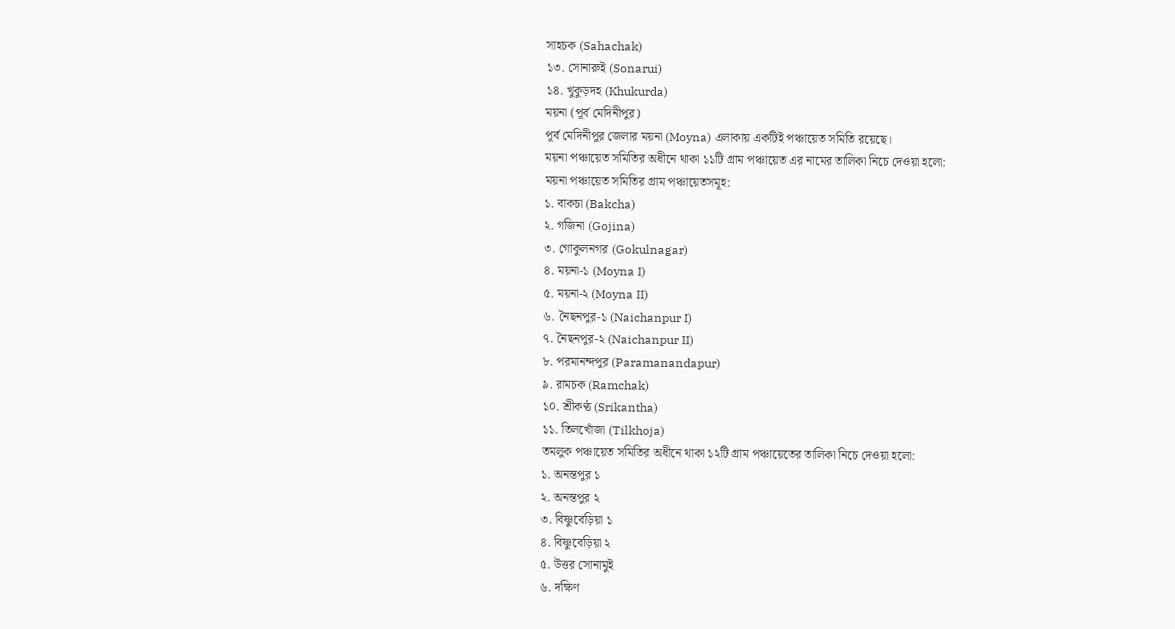সাহচক (Sahachak)
১৩. সোনারুই (Sonarui)
১৪. খুকুড়দহ (Khukurda)
ময়না (পূর্ব মেদিনীপুর)
পূর্ব মেদিনীপুর জেলার ময়না (Moyna) এলাকায় একটিই পঞ্চায়েত সমিতি রয়েছে।
ময়না পঞ্চায়েত সমিতির অধীনে থাকা ১১টি গ্রাম পঞ্চায়েত এর নামের তালিকা নিচে দেওয়া হলো:
ময়না পঞ্চায়েত সমিতির গ্রাম পঞ্চায়েতসমূহ:
১. বাকচা (Bakcha)
২. গজিনা (Gojina)
৩. গোকুলনগর (Gokulnagar)
৪. ময়না-১ (Moyna I)
৫. ময়না-২ (Moyna II)
৬. নৈছনপুর-১ (Naichanpur I)
৭. নৈছনপুর-২ (Naichanpur II)
৮. পরমানন্দপুর (Paramanandapur)
৯. রামচক (Ramchak)
১০. শ্রীকণ্ঠ (Srikantha)
১১. তিলখোঁজা (Tilkhoja)
তমলুক পঞ্চায়েত সমিতির অধীনে থাকা ১২টি গ্রাম পঞ্চায়েতের তালিকা নিচে দেওয়া হলো:
১. অনন্তপুর ১
২. অনন্তপুর ২
৩. বিষ্ণুবেড়িয়া ১
৪. বিষ্ণুবেড়িয়া ২
৫. উত্তর সোনামুই
৬. দক্ষিণ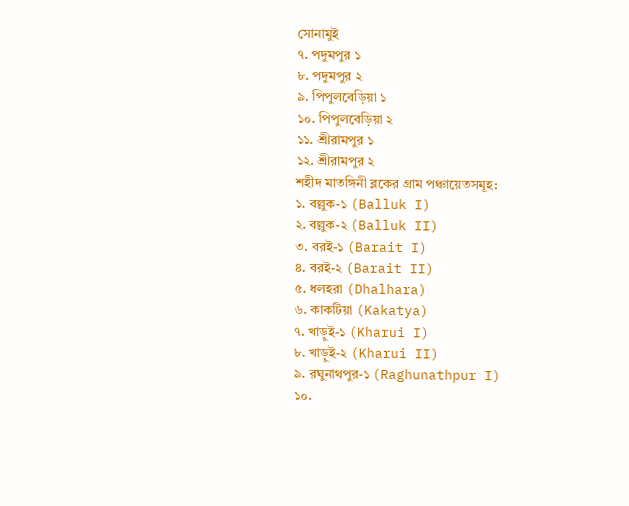সোনামুই
৭. পদুমপুর ১
৮. পদুমপুর ২
৯. পিপুলবেড়িয়া ১
১০. পিপুলবেড়িয়া ২
১১. শ্রীরামপুর ১
১২. শ্রীরামপুর ২
শহীদ মাতঙ্গিনী ব্লকের গ্রাম পঞ্চায়েতসমূহ:
১. বল্লুক-১ (Balluk I)
২. বল্লুক-২ (Balluk II)
৩. বরই-১ (Barait I)
৪. বরই-২ (Barait II)
৫. ধলহরা (Dhalhara)
৬. কাকটিয়া (Kakatya)
৭. খাড়ুই-১ (Kharui I)
৮. খাড়ুই-২ (Kharui II)
৯. রঘুনাথপুর-১ (Raghunathpur I)
১০.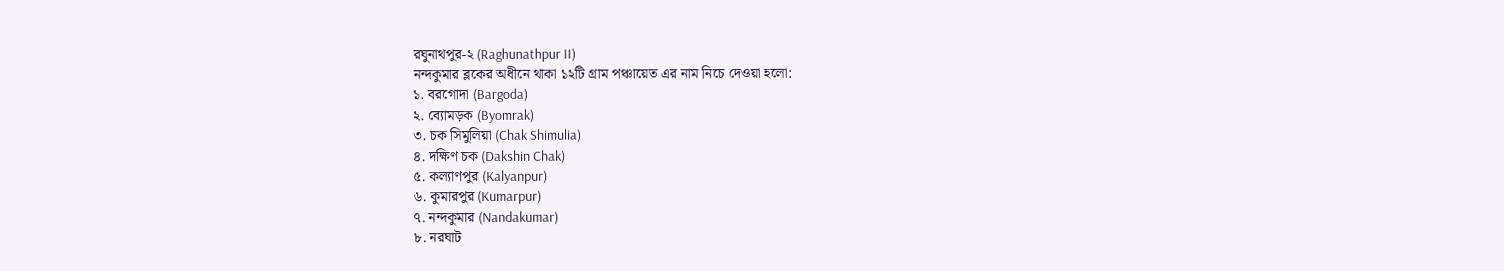রঘুনাথপুর-২ (Raghunathpur II)
নন্দকুমার ব্লকের অধীনে থাকা ১২টি গ্রাম পঞ্চায়েত এর নাম নিচে দেওয়া হলো:
১. বরগোদা (Bargoda)
২. ব্যোমড়ক (Byomrak)
৩. চক সিমুলিয়া (Chak Shimulia)
৪. দক্ষিণ চক (Dakshin Chak)
৫. কল্যাণপুর (Kalyanpur)
৬. কুমারপুর (Kumarpur)
৭. নন্দকুমার (Nandakumar)
৮. নরঘাট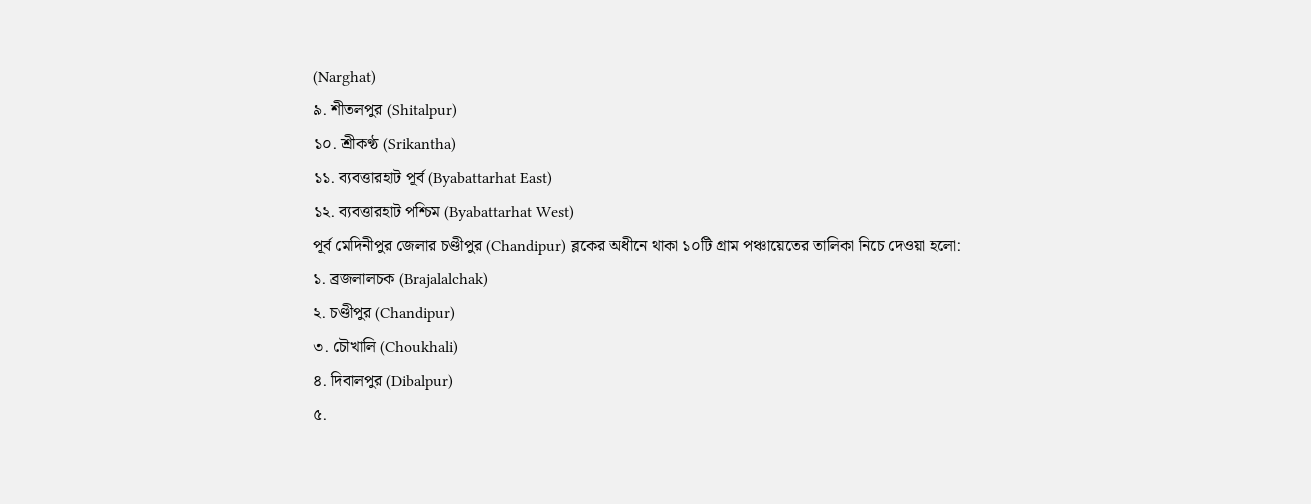(Narghat)
৯. শীতলপুর (Shitalpur)
১০. শ্রীকণ্ঠ (Srikantha)
১১. ব্যবত্তারহাট পূর্ব (Byabattarhat East)
১২. ব্যবত্তারহাট পশ্চিম (Byabattarhat West)
পূর্ব মেদিনীপুর জেলার চণ্ডীপুর (Chandipur) ব্লকের অধীনে থাকা ১০টি গ্রাম পঞ্চায়েতের তালিকা নিচে দেওয়া হলো:
১. ব্রজলালচক (Brajalalchak)
২. চণ্ডীপুর (Chandipur)
৩. চৌখালি (Choukhali)
৪. দিবালপুর (Dibalpur)
৫.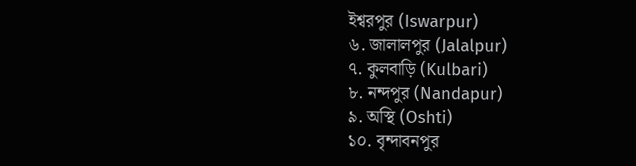ইশ্বরপুর (Iswarpur)
৬. জালালপুর (Jalalpur)
৭. কুলবাড়ি (Kulbari)
৮. নন্দপুর (Nandapur)
৯. অস্থি (Oshti)
১০. বৃন্দাবনপুর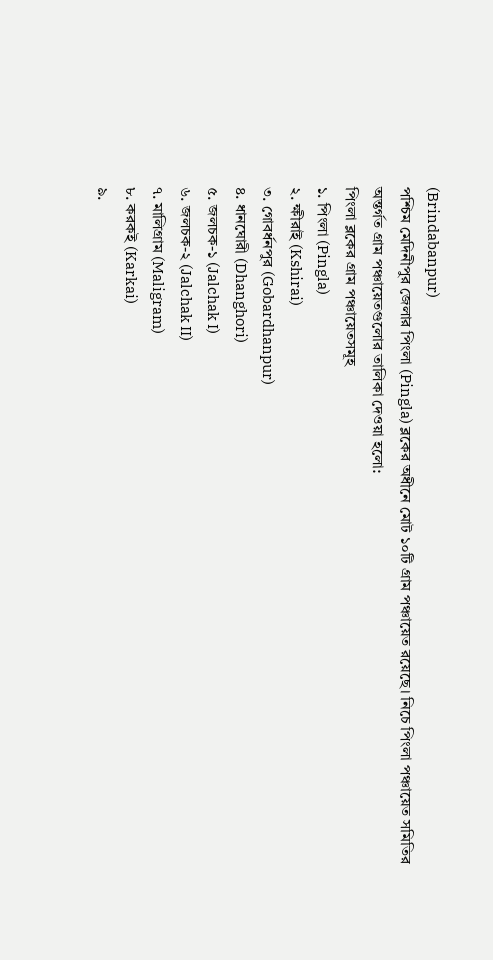(Brindabanpur)
পশ্চিম মেদিনীপুর জেলার পিংলা (Pingla) ব্লকের অধীনে মোট ১০টি গ্রাম পঞ্চায়েত রয়েছে। নিচে পিংলা পঞ্চায়েত সমিতির অন্তর্গত গ্রাম পঞ্চায়েতগুলোর তালিকা দেওয়া হলো:
পিংলা ব্লকের গ্রাম পঞ্চায়েতসমূহ
১. পিংলা (Pingla)
২. ক্ষীরাই (Kshirai)
৩. গোবর্ধনপুর (Gobardhanpur)
৪. ধানঘোরী (Dhanghori)
৫. জলচক-১ (Jalchak I)
৬. জলচক-২ (Jalchak II)
৭. মালিগ্রাম (Maligram)
৮. করকই (Karkai)
৯.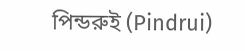পিন্ডরুই (Pindrui)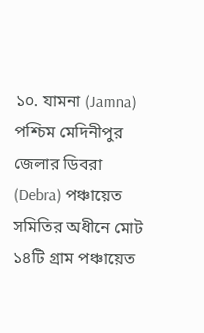১০. যামনা (Jamna)
পশ্চিম মেদিনীপুর জেলার ডিবরা (Debra) পঞ্চায়েত সমিতির অধীনে মোট ১৪টি গ্রাম পঞ্চায়েত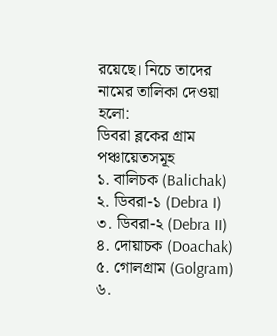রয়েছে। নিচে তাদের নামের তালিকা দেওয়া হলো:
ডিবরা ব্লকের গ্রাম পঞ্চায়েতসমূহ
১. বালিচক (Balichak)
২. ডিবরা-১ (Debra I)
৩. ডিবরা-২ (Debra II)
৪. দোয়াচক (Doachak)
৫. গোলগ্রাম (Golgram)
৬.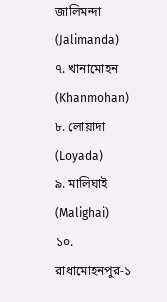জালিমন্দা (Jalimanda)
৭. খানামোহন (Khanmohan)
৮. লোয়াদা (Loyada)
৯. মালিঘাই (Malighai)
১০. রাধামোহনপুর-১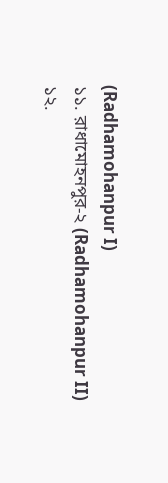(Radhamohanpur I)
১১. রাধামোহনপুর-২ (Radhamohanpur II)
১২.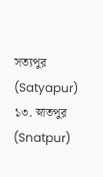সত্যপুর (Satyapur)
১৩. স্নাতপুর (Snatpur)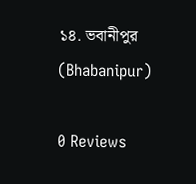১৪. ভবানীপুর (Bhabanipur)

0 Reviews